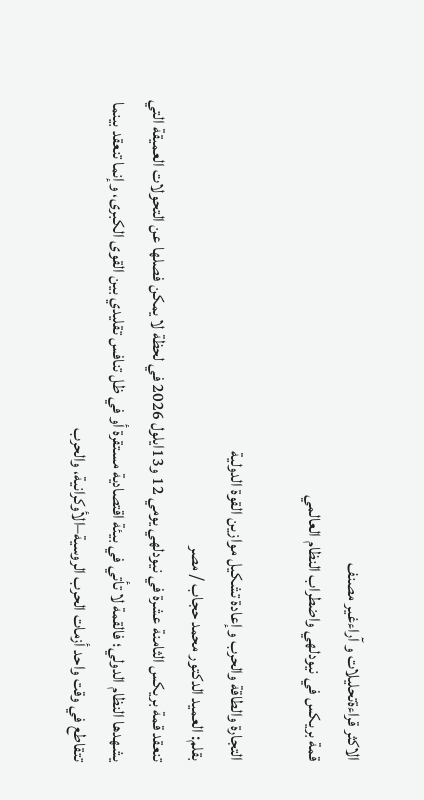الاكثر قراءةتحليلات و آراءغير مصنف
قمة بريكس في نيودلهي واضطراب النظام العالمي

التجارة والطاقة والحرب وإعادة تشكيل موازين القوة الدولية
بقلم: العميد الدكتور محمد حجاب / مصر
تنعقد قمة بريكس الثامنة عشرة في نيودلهي يومي 12 و13ايلول 2026 في لحظة لا يمكن فصلها عن التحولات العميقة التي يشهدها النظام الدولي؛ فالقمة لا تأتي في بيئة اقتصادية مستقرة أو في ظل تنافس تقليدي بين القوى الكبرى، وإنما تنعقد بينما تتقاطع في وقت واحد أزمات الحرب الروسية–الأوكرانية، والحرب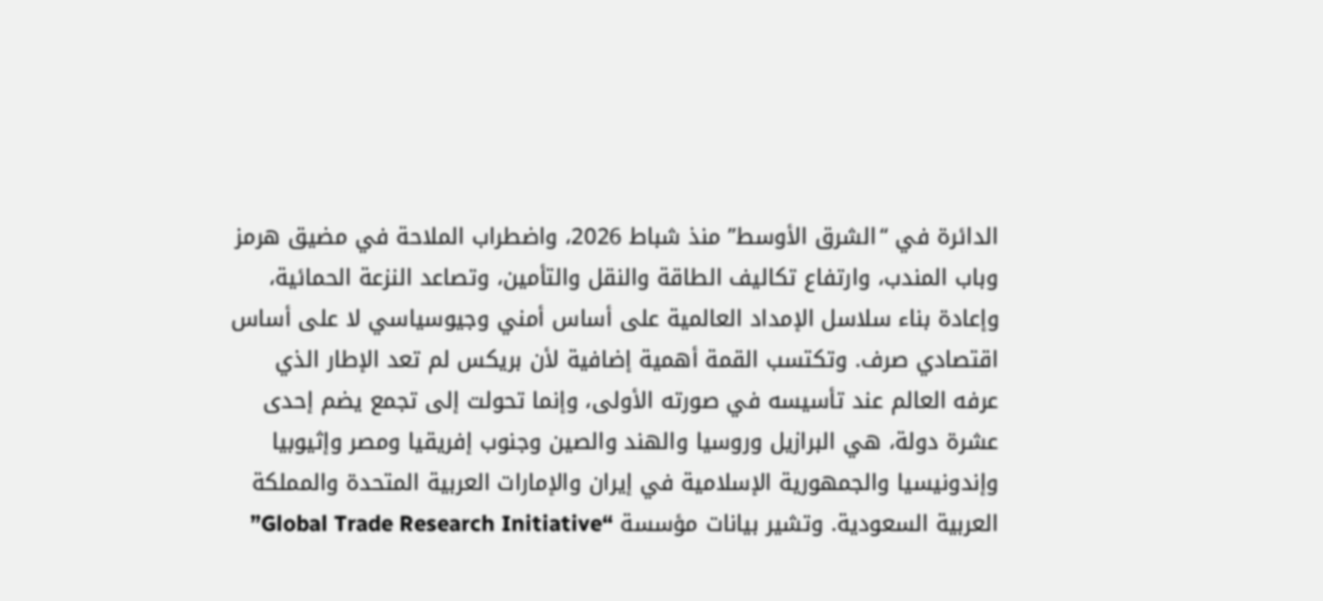الدائرة في “الشرق الأوسط” منذ شباط 2026، واضطراب الملاحة في مضيق هرمز وباب المندب، وارتفاع تكاليف الطاقة والنقل والتأمين، وتصاعد النزعة الحمائية، وإعادة بناء سلاسل الإمداد العالمية على أساس أمني وجيوسياسي لا على أساس اقتصادي صرف. وتكتسب القمة أهمية إضافية لأن بريكس لم تعد الإطار الذي عرفه العالم عند تأسيسه في صورته الأولى، وإنما تحولت إلى تجمع يضم إحدى عشرة دولة، هي البرازيل وروسيا والهند والصين وجنوب إفريقيا ومصر وإثيوبيا وإندونيسيا والجمهورية الإسلامية في إيران والإمارات العربية المتحدة والمملكة العربية السعودية. وتشير بيانات مؤسسة “Global Trade Research Initiative”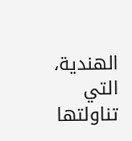الهندية، التي تناولتها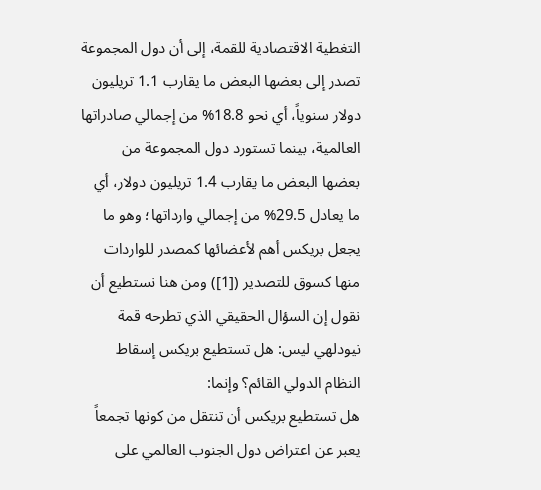التغطية الاقتصادية للقمة، إلى أن دول المجموعة تصدر إلى بعضها البعض ما يقارب 1.1 تريليون دولار سنوياً، أي نحو 18.8% من إجمالي صادراتها العالمية، بينما تستورد دول المجموعة من بعضها البعض ما يقارب 1.4 تريليون دولار، أي ما يعادل 29.5% من إجمالي وارداتها؛ وهو ما يجعل بريكس أهم لأعضائها كمصدر للواردات منها كسوق للتصدير ([1]) ومن هنا نستطيع أن نقول إن السؤال الحقيقي الذي تطرحه قمة نيودلهي ليس: هل تستطيع بريكس إسقاط النظام الدولي القائم؟ وإنما:
هل تستطيع بريكس أن تنتقل من كونها تجمعاً يعبر عن اعتراض دول الجنوب العالمي على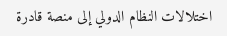اختلالات النظام الدولي إلى منصة قادرة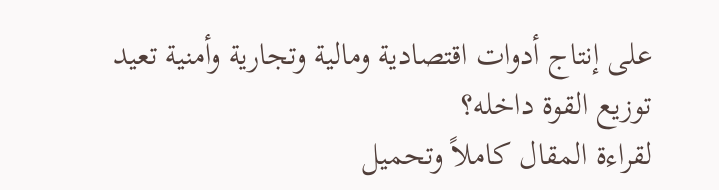على إنتاج أدوات اقتصادية ومالية وتجارية وأمنية تعيد توزيع القوة داخله؟
لقراءة المقال كاملاً وتحميل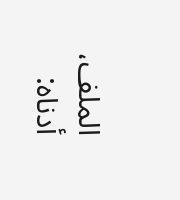الملف، أدناه: